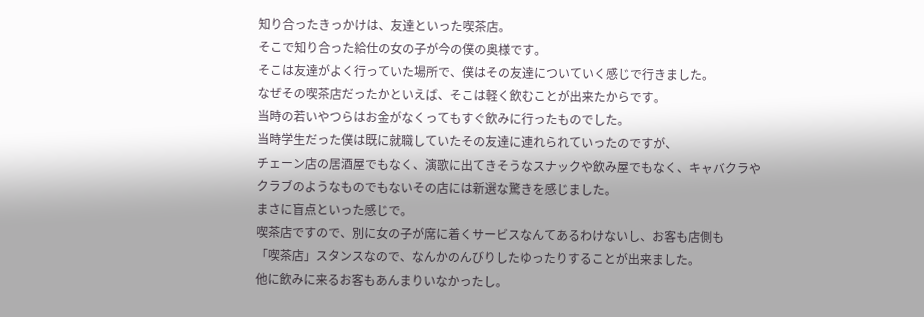知り合ったきっかけは、友達といった喫茶店。
そこで知り合った給仕の女の子が今の僕の奥様です。
そこは友達がよく行っていた場所で、僕はその友達についていく感じで行きました。
なぜその喫茶店だったかといえば、そこは軽く飲むことが出来たからです。
当時の若いやつらはお金がなくってもすぐ飲みに行ったものでした。
当時学生だった僕は既に就職していたその友達に連れられていったのですが、
チェーン店の居酒屋でもなく、演歌に出てきそうなスナックや飲み屋でもなく、キャバクラや
クラブのようなものでもないその店には新選な驚きを感じました。
まさに盲点といった感じで。
喫茶店ですので、別に女の子が席に着くサービスなんてあるわけないし、お客も店側も
「喫茶店」スタンスなので、なんかのんびりしたゆったりすることが出来ました。
他に飲みに来るお客もあんまりいなかったし。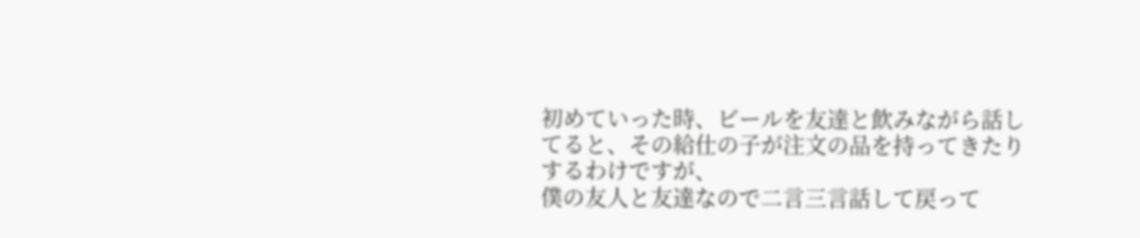初めていった時、ビールを友達と飲みながら話してると、その給仕の子が注文の品を持ってきたりするわけですが、
僕の友人と友達なので二言三言話して戻って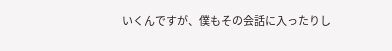いくんですが、僕もその会話に入ったりし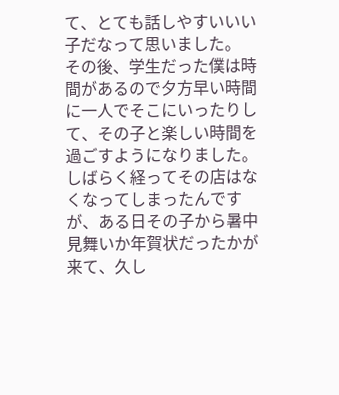て、とても話しやすいいい子だなって思いました。
その後、学生だった僕は時間があるので夕方早い時間に一人でそこにいったりして、その子と楽しい時間を過ごすようになりました。
しばらく経ってその店はなくなってしまったんですが、ある日その子から暑中見舞いか年賀状だったかが来て、久し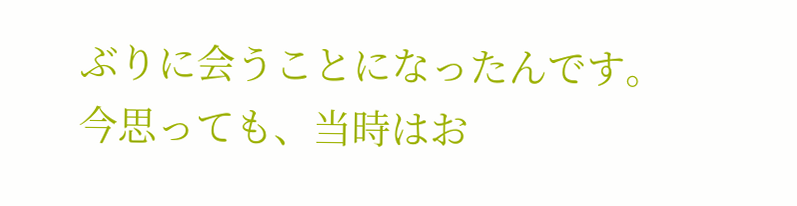ぶりに会うことになったんです。
今思っても、当時はお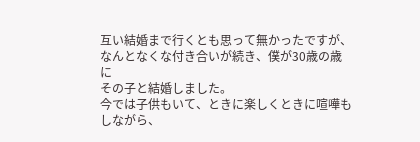互い結婚まで行くとも思って無かったですが、なんとなくな付き合いが続き、僕が30歳の歳に
その子と結婚しました。
今では子供もいて、ときに楽しくときに喧嘩もしながら、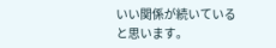いい関係が続いていると思います。